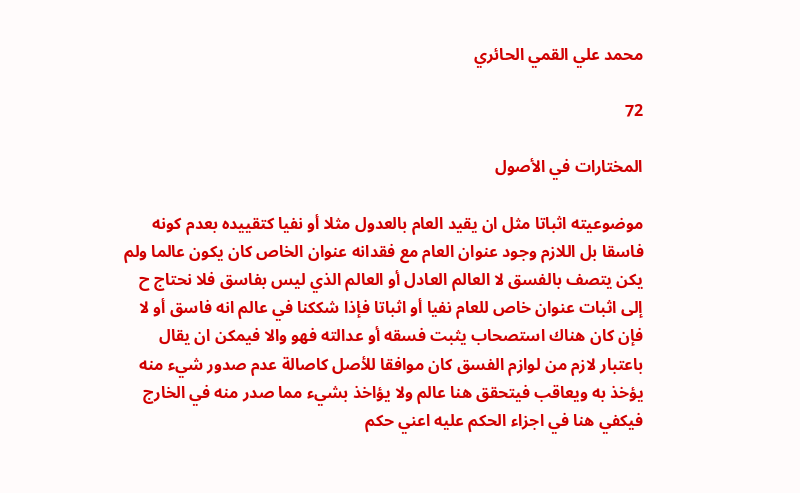محمد علي القمي الحائري

72

المختارات في الأصول

موضوعيته اثباتا مثل ان يقيد العام بالعدول مثلا أو نفيا كتقييده بعدم كونه فاسقا بل اللازم وجود عنوان العام مع فقدانه عنوان الخاص كان يكون عالما ولم يكن يتصف بالفسق لا العالم العادل أو العالم الذي ليس بفاسق فلا نحتاج ح إلى اثبات عنوان خاص للعام نفيا أو اثباتا فإذا شككنا في عالم انه فاسق أو لا فإن كان هناك استصحاب يثبت فسقه أو عدالته فهو والا فيمكن ان يقال باعتبار لازم من لوازم الفسق كان موافقا للأصل كاصالة عدم صدور شيء منه يؤخذ به ويعاقب فيتحقق هنا عالم ولا يؤاخذ بشيء مما صدر منه في الخارج فيكفي هنا في اجزاء الحكم عليه اعني حكم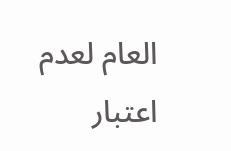العام لعدم اعتبار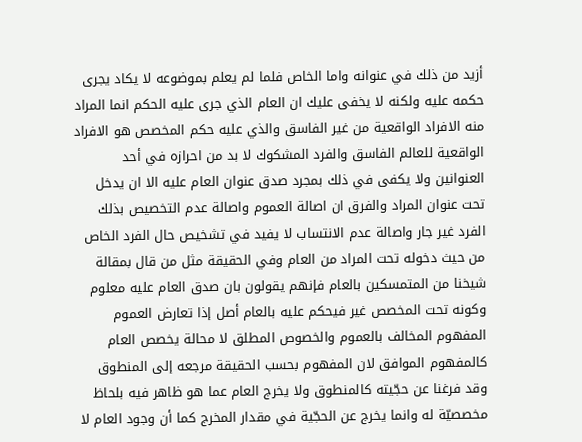أزيد من ذلك في عنوانه واما الخاص فلما لم يعلم بموضوعه لا يكاد يجرى حكمه عليه ولكنه لا يخفى عليك ان العام الذي جرى عليه الحكم انما المراد منه الافراد الواقعية من غير الفاسق والذي عليه حكم المخصص هو الافراد الواقعية للعالم الفاسق والفرد المشكوك لا بد من احرازه في أحد العنوانين ولا يكفى في ذلك بمجرد صدق عنوان العام عليه الا ان يدخل تحت عنوان المراد والفرق ان اصالة العموم واصالة عدم التخصيص بذلك الفرد غير جار واصالة عدم الانتساب لا يفيد في تشخيص حال الفرد الخاص من حيث دخوله تحت المراد من العام وفي الحقيقة مثل من قال بمقالة شيخنا من المتمسكين بالعام فإنهم يقولون بان صدق العام عليه معلوم وكونه تحت المخصص غير فيحكم عليه بالعام أصل إذا تعارض العموم المفهوم المخالف بالعموم والخصوص المطلق لا محالة يخصص العام كالمفهوم الموافق لان المفهوم بحسب الحقيقة مرجعه إلى المنطوق وقد فرغنا عن حجّيته كالمنطوق ولا يخرج العام عما هو ظاهر فيه بلحاظ مخصصيّة له وانما يخرج عن الحجّية في مقدار المخرج كما أن وجود العام لا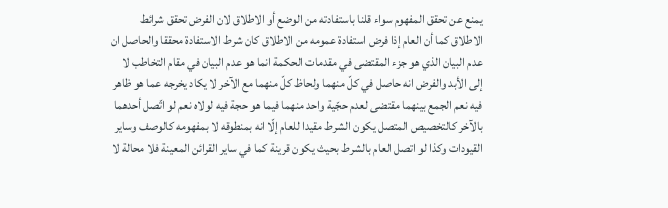يمنع عن تحقق المفهوم سواء قلنا باستفادته من الوضع أو الاطلاق لان الفرض تحقق شرائط الاطلاق كما أن العام إذا فرض استفادة عمومه من الاطلاق كان شرط الاستفادة محققا والحاصل ان عدم البيان الذي هو جزء المقتضى في مقدمات الحكمة انما هو عدم البيان في مقام التخاطب لا إلى الأبد والفرض انه حاصل في كلّ منهما ولحاظ كلّ منهما مع الآخر لا يكاد يخرجه عما هو ظاهر فيه نعم الجمع بينهما مقتضى لعدم حجّية واحد منهما فيما هو حجة فيه لولاه نعم لو اتّصل أحدهما بالآخر كالتخصيص المتصل يكون الشرط مقيدا للعام إلّا انه بمنطوقه لا بمفهومه كالوصف وساير القيودات وكذا لو اتصل العام بالشرط بحيث يكون قرينة كما في ساير القرائن المعينة فلا محالة لا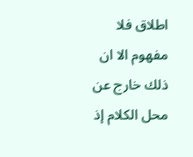اطلاق فلا مفهوم الا ان ذلك خارج عن محل الكلام إذ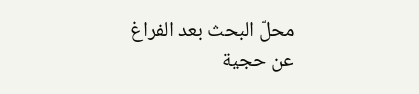محلّ البحث بعد الفراغ عن حجية